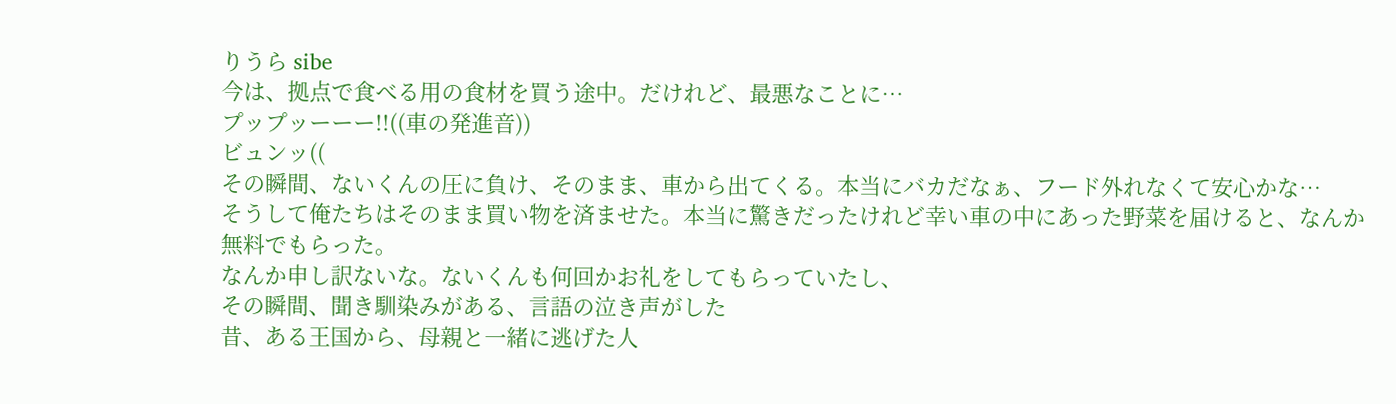りうら sibe
今は、拠点で食べる用の食材を買う途中。だけれど、最悪なことに…
プップッーーー!!((車の発進音))
ビュンッ((
その瞬間、ないくんの圧に負け、そのまま、車から出てくる。本当にバカだなぁ、フード外れなくて安心かな…
そうして俺たちはそのまま買い物を済ませた。本当に驚きだったけれど幸い車の中にあった野菜を届けると、なんか無料でもらった。
なんか申し訳ないな。ないくんも何回かお礼をしてもらっていたし、
その瞬間、聞き馴染みがある、言語の泣き声がした
昔、ある王国から、母親と一緒に逃げた人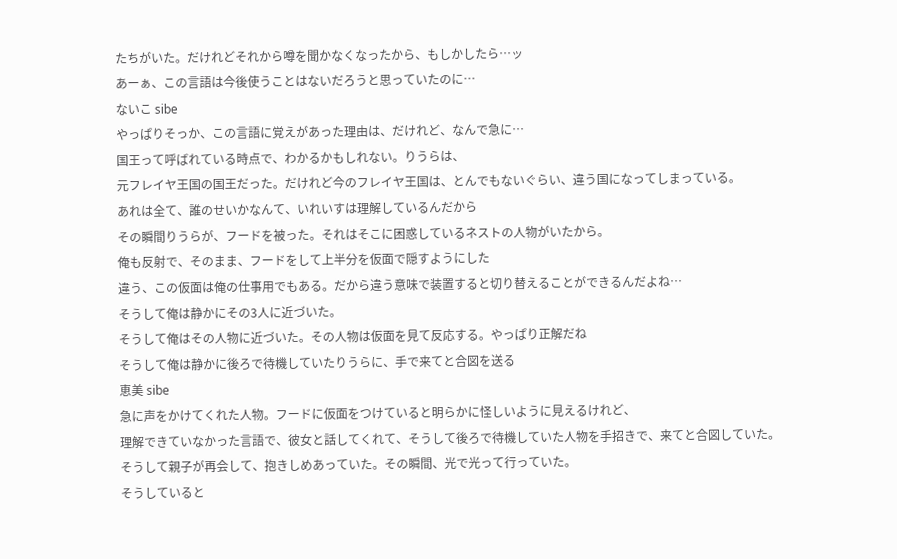たちがいた。だけれどそれから噂を聞かなくなったから、もしかしたら…ッ
あーぁ、この言語は今後使うことはないだろうと思っていたのに…
ないこ sibe
やっぱりそっか、この言語に覚えがあった理由は、だけれど、なんで急に…
国王って呼ばれている時点で、わかるかもしれない。りうらは、
元フレイヤ王国の国王だった。だけれど今のフレイヤ王国は、とんでもないぐらい、違う国になってしまっている。
あれは全て、誰のせいかなんて、いれいすは理解しているんだから
その瞬間りうらが、フードを被った。それはそこに困惑しているネストの人物がいたから。
俺も反射で、そのまま、フードをして上半分を仮面で隠すようにした
違う、この仮面は俺の仕事用でもある。だから違う意味で装置すると切り替えることができるんだよね…
そうして俺は静かにその3人に近づいた。
そうして俺はその人物に近づいた。その人物は仮面を見て反応する。やっぱり正解だね
そうして俺は静かに後ろで待機していたりうらに、手で来てと合図を送る
恵美 sibe
急に声をかけてくれた人物。フードに仮面をつけていると明らかに怪しいように見えるけれど、
理解できていなかった言語で、彼女と話してくれて、そうして後ろで待機していた人物を手招きで、来てと合図していた。
そうして親子が再会して、抱きしめあっていた。その瞬間、光で光って行っていた。
そうしていると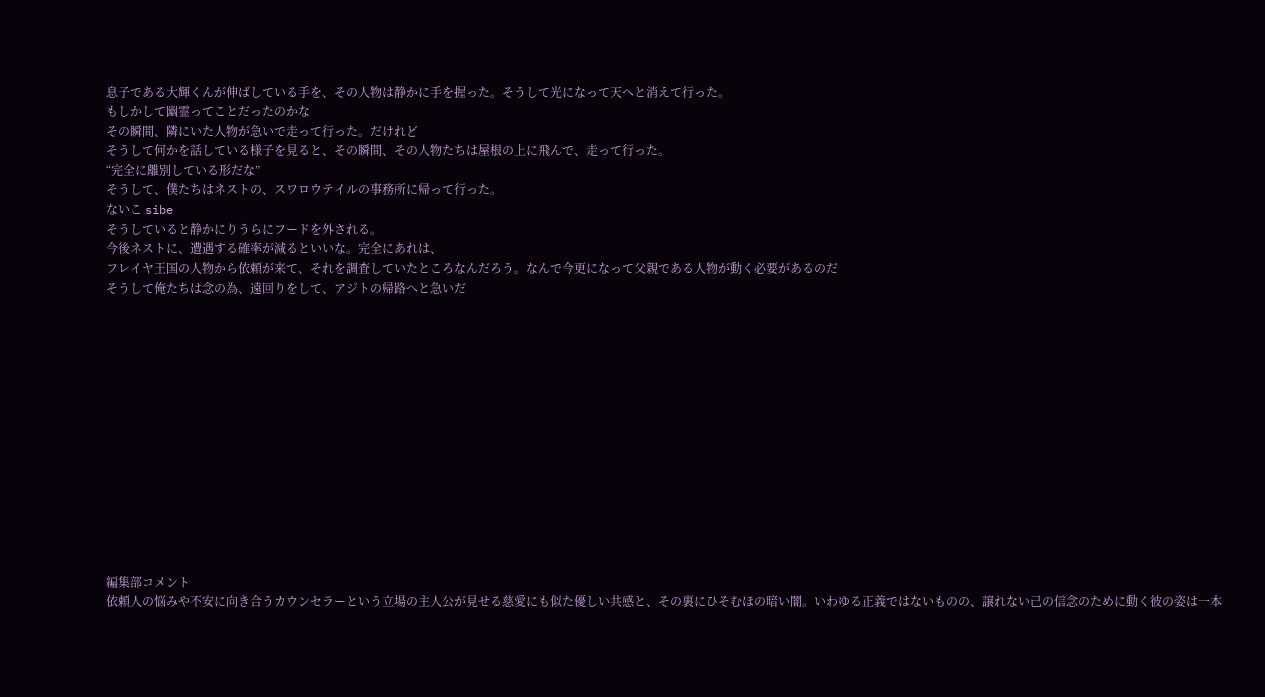息子である大輝くんが伸ばしている手を、その人物は静かに手を握った。そうして光になって天へと消えて行った。
もしかして幽霊ってことだったのかな
その瞬間、隣にいた人物が急いで走って行った。だけれど
そうして何かを話している様子を見ると、その瞬間、その人物たちは屋根の上に飛んで、走って行った。
“完全に離別している形だな”
そうして、僕たちはネストの、スワロウテイルの事務所に帰って行った。
ないこ sibe
そうしていると静かにりうらにフードを外される。
今後ネストに、遭遇する確率が減るといいな。完全にあれは、
フレイヤ王国の人物から依頼が来て、それを調査していたところなんだろう。なんで今更になって父親である人物が動く必要があるのだ
そうして俺たちは念の為、遠回りをして、アジトの帰路へと急いだ














編集部コメント
依頼人の悩みや不安に向き合うカウンセラーという立場の主人公が見せる慈愛にも似た優しい共感と、その裏にひそむほの暗い闇。いわゆる正義ではないものの、譲れない己の信念のために動く彼の姿は一本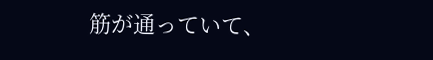筋が通っていて、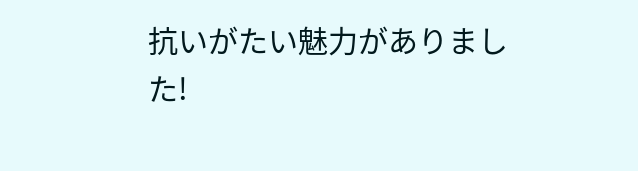抗いがたい魅力がありました!